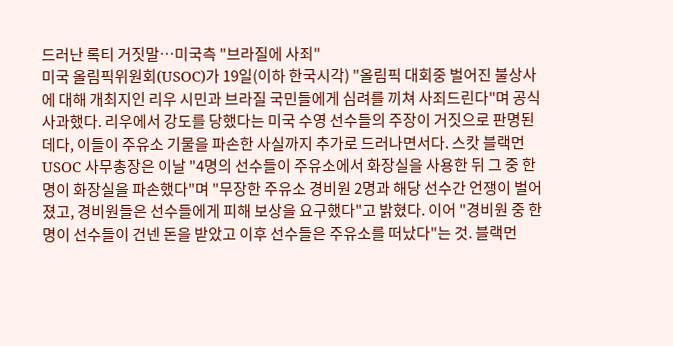드러난 록티 거짓말…미국측 "브라질에 사죄"
미국 올림픽위원회(USOC)가 19일(이하 한국시각) "올림픽 대회중 벌어진 불상사에 대해 개최지인 리우 시민과 브라질 국민들에게 심려를 끼쳐 사죄드린다"며 공식 사과했다. 리우에서 강도를 당했다는 미국 수영 선수들의 주장이 거짓으로 판명된 데다, 이들이 주유소 기물을 파손한 사실까지 추가로 드러나면서다. 스캇 블랙먼 USOC 사무총장은 이날 "4명의 선수들이 주유소에서 화장실을 사용한 뒤 그 중 한 명이 화장실을 파손했다"며 "무장한 주유소 경비원 2명과 해당 선수간 언쟁이 벌어졌고, 경비원들은 선수들에게 피해 보상을 요구했다"고 밝혔다. 이어 "경비원 중 한 명이 선수들이 건넨 돈을 받았고 이후 선수들은 주유소를 떠났다"는 것. 블랙먼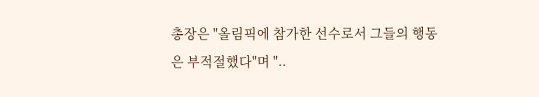총장은 "올림픽에 참가한 선수로서 그들의 행동은 부적절했다"며 "..